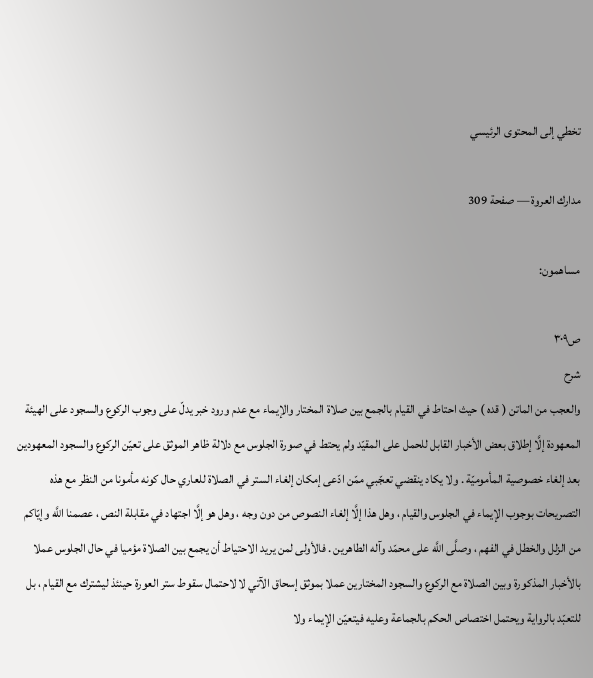تخطي إلى المحتوى الرئيسي

مدارك العروة — صفحة 309

مساهمون:

ص٣٠٩
شرح
والعجب من الماتن ( قده ) حيث احتاط في القيام بالجمع بين صلاة المختار والإيماء مع عدم ورود خبر يدلّ على وجوب الركوع والسجود على الهيئة المعهودة إلَّا إطلاق بعض الأخبار القابل للحمل على المقيّد ولم يحتط في صورة الجلوس مع دلالة ظاهر الموثق على تعيّن الركوع والسجود المعهودين بعد إلغاء خصوصية المأموميّة . ولا يكاد ينقضي تعجّبي ممّن ادّعى إمكان إلغاء الستر في الصلاة للعاري حال كونه مأمونا من النظر مع هذه التصريحات بوجوب الإيماء في الجلوس والقيام ، وهل هذا إلَّا إلغاء النصوص من دون وجه ، وهل هو إلَّا اجتهاد في مقابلة النص ، عصمنا اللَّه وإيّاكم من الزلل والخطل في الفهم ، وصلَّى اللَّه على محمّد وآله الطاهرين . فالأولى لمن يريد الاحتياط أن يجمع بين الصلاة مؤميا في حال الجلوس عملا بالأخبار المذكورة وبين الصلاة مع الركوع والسجود المختارين عملا بموثق إسحاق الآتي لا لاحتمال سقوط ستر العورة حينئذ ليشترك مع القيام ، بل للتعبّد بالرواية ويحتمل اختصاص الحكم بالجماعة وعليه فيتعيّن الإيماء ولا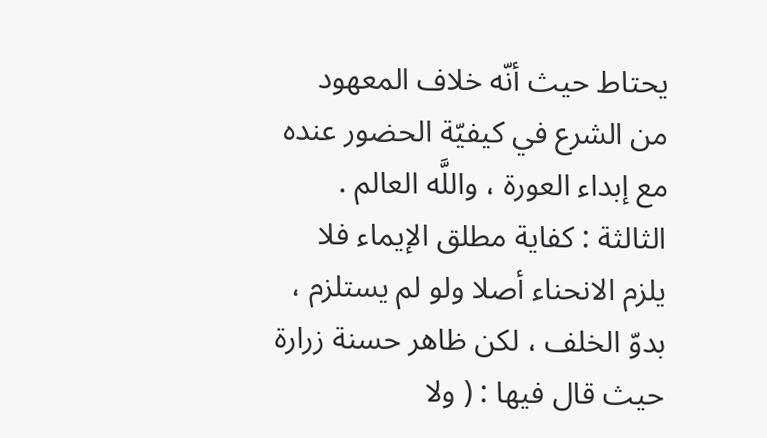يحتاط حيث أنّه خلاف المعهود من الشرع في كيفيّة الحضور عنده مع إبداء العورة ، واللَّه العالم . الثالثة : كفاية مطلق الإيماء فلا يلزم الانحناء أصلا ولو لم يستلزم ، بدوّ الخلف ، لكن ظاهر حسنة زرارة حيث قال فيها : ( ولا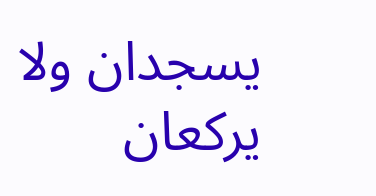يسجدان ولا يركعان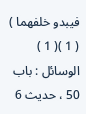فيبدو خلفهما ) ( 1 )( 1 ) الوسائل : باب 50 ، حديث 6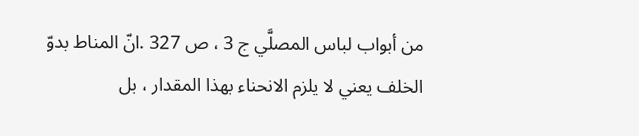من أبواب لباس المصلَّي ج 3 ، ص 327 .انّ المناط بدوّ الخلف يعني لا يلزم الانحناء بهذا المقدار ، بل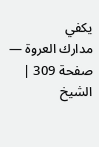يكفي
مدارك العروة — صفحة 309 | الشيخ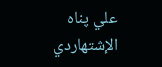علي پناه الإشتهاردي